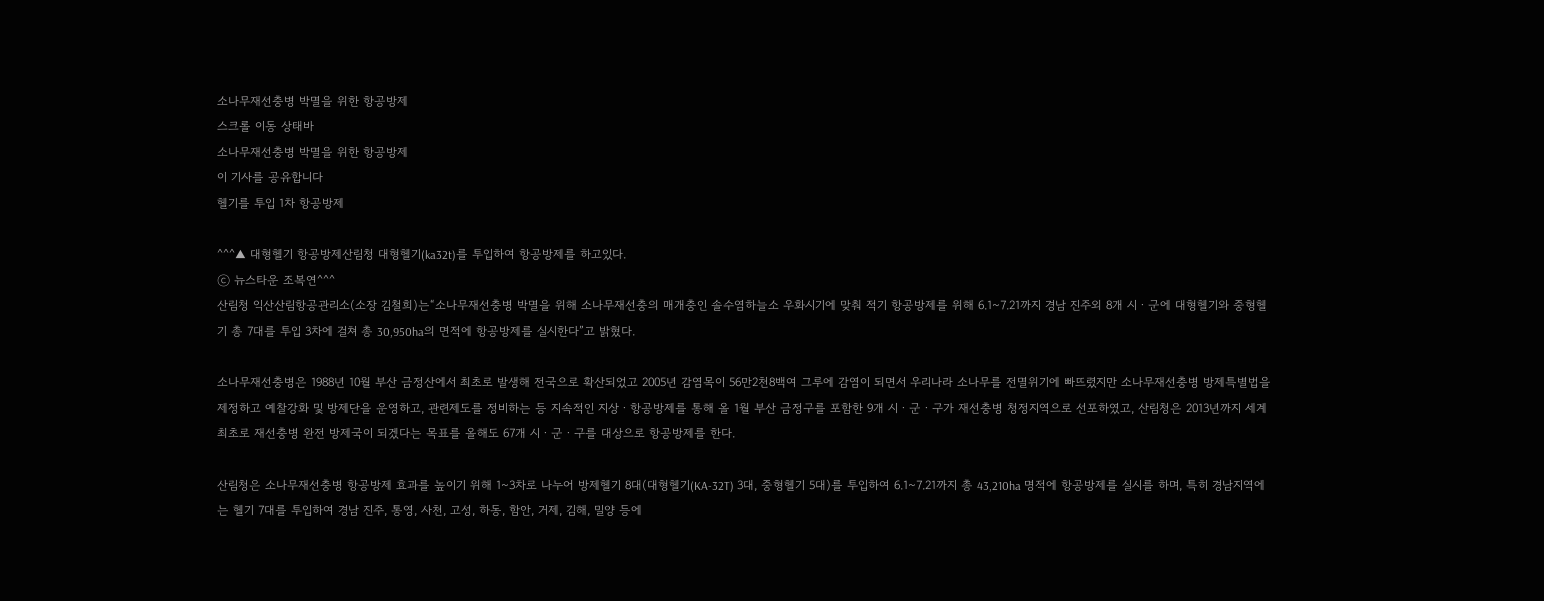소나무재선충병 박멸을 위한 항공방제
스크롤 이동 상태바
소나무재선충병 박멸을 위한 항공방제
이 기사를 공유합니다
헬기를 투입 1차 항공방제

^^^▲ 대형헬기 항공방제산림청 대형헬기(ka32t)를 투입하여 항공방제를 하고있다.
ⓒ 뉴스타운 조복연^^^
산림청 익산산림항공관리소(소장 김철희)는“소나무재선충병 박멸을 위해 소나무재선충의 매개충인 솔수염하늘소 우화시기에 맞춰 적기 항공방제를 위해 6.1~7.21까지 경남 진주외 8개 시ㆍ군에 대형헬기와 중형헬기 총 7대를 투입 3차에 걸쳐 총 30,950ha의 면적에 항공방제를 실시한다”고 밝혔다.

소나무재선충병은 1988년 10월 부산 금정산에서 최초로 발생해 전국으로 확산되었고 2005년 감염목이 56만2천8백여 그루에 감염이 되면서 우리나라 소나무를 전멸위기에 빠뜨렸지만 소나무재선충병 방제특별법을 제정하고 예찰강화 및 방제단을 운영하고, 관련제도를 정비하는 등 지속적인 지상ㆍ항공방제를 통해 올 1월 부산 금정구를 포함한 9개 시ㆍ군ㆍ구가 재선충병 청정지역으로 선포하였고, 산림청은 2013년까지 세계최초로 재선충병 완전 방제국이 되겠다는 목표를 올해도 67개 시ㆍ군ㆍ구를 대상으로 항공방제를 한다.

산림청은 소나무재선충병 항공방제 효과를 높이기 위해 1~3차로 나누어 방제헬기 8대(대형헬기(KA-32T) 3대, 중형헬기 5대)를 투입하여 6.1~7.21까지 총 43,210ha 명적에 항공방제를 실시를 하며, 특히 경남지역에는 헬기 7대를 투입하여 경남 진주, 통영, 사천, 고성, 하동, 함안, 거제, 김해, 밀양 등에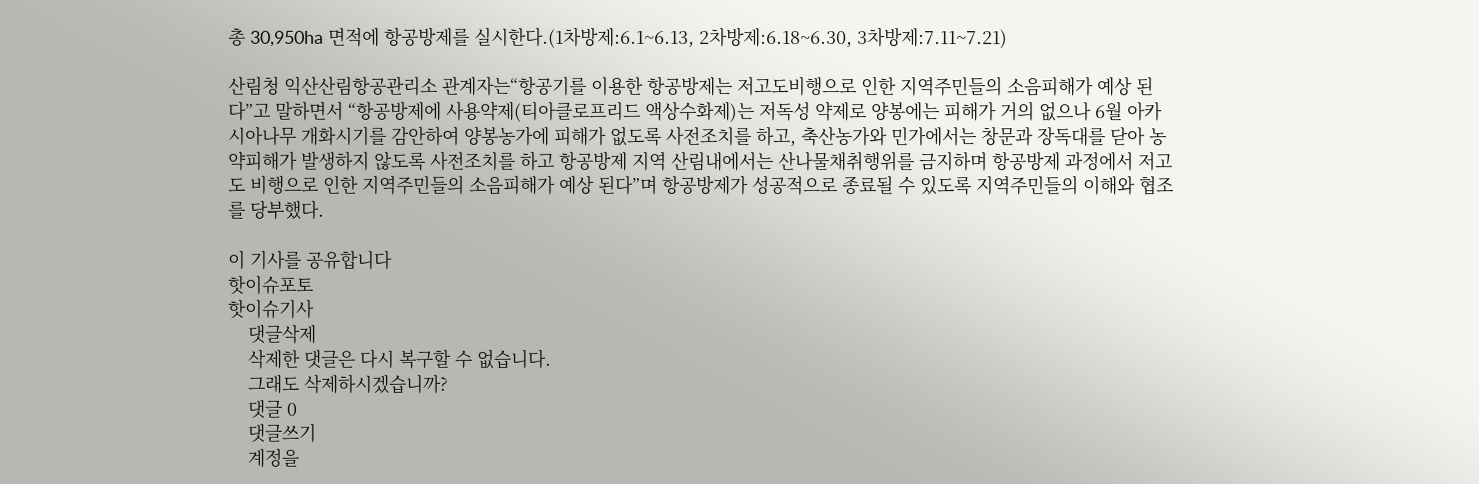총 30,950ha 면적에 항공방제를 실시한다.(1차방제:6.1~6.13, 2차방제:6.18~6.30, 3차방제:7.11~7.21)

산림청 익산산림항공관리소 관계자는“항공기를 이용한 항공방제는 저고도비행으로 인한 지역주민들의 소음피해가 예상 된다”고 말하면서 “항공방제에 사용약제(티아클로프리드 액상수화제)는 저독성 약제로 양봉에는 피해가 거의 없으나 6월 아카시아나무 개화시기를 감안하여 양봉농가에 피해가 없도록 사전조치를 하고, 축산농가와 민가에서는 창문과 장독대를 닫아 농약피해가 발생하지 않도록 사전조치를 하고 항공방제 지역 산림내에서는 산나물채취행위를 금지하며 항공방제 과정에서 저고도 비행으로 인한 지역주민들의 소음피해가 예상 된다”며 항공방제가 성공적으로 종료될 수 있도록 지역주민들의 이해와 협조를 당부했다.

이 기사를 공유합니다
핫이슈포토
핫이슈기사
    댓글삭제
    삭제한 댓글은 다시 복구할 수 없습니다.
    그래도 삭제하시겠습니까?
    댓글 0
    댓글쓰기
    계정을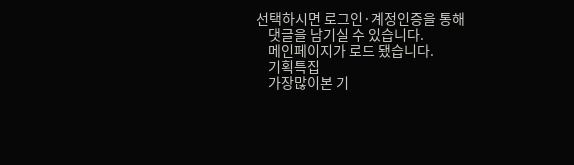선택하시면 로그인·계정인증을 통해
    댓글을 남기실 수 있습니다.
    메인페이지가 로드 됐습니다.
    기획특집
    가장많이본 기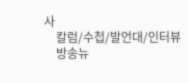사
    칼럼/수첩/발언대/인터뷰
    방송뉴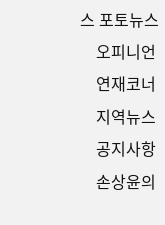스 포토뉴스
    오피니언
    연재코너
    지역뉴스
    공지사항
    손상윤의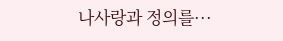나사랑과 정의를···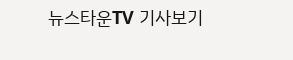뉴스타운TV 기사보기